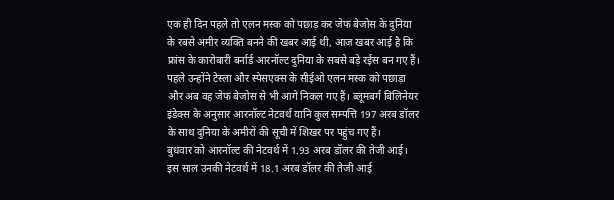एक ही दिन पहले तो एलन मस्क को पछाड़ कर जेफ बेजोस के दुनिया के रबसे अमीर व्यक्ति बनने की खबर आई थी, आज खबर आई है कि फ्रांस के कारोबारी बर्नार्ड आरनॉल्ट दुनिया के सबसे बड़े रईस बन गए हैं। पहले उन्होंने टेस्ला और स्पेसएक्स के सीईओ एलन मस्क को पछाड़ा और अब वह जेफ बेजोस से भी आगे निकल गए हैं। ब्लूमबर्ग बिलिनेयर इंडेक्स के अनुसार आरनॉल्ट नेटवर्थ यानि कुल सम्पत्ति 197 अरब डॉलर के साथ दुनिया के अमीरों की सूची में शिखर पर पहुंच गए हैं।
बुधवार को आरनॉल्ट की नेटवर्थ में 1.93 अरब डॉलर की तेजी आई। इस साल उनकी नेटवर्थ में 18.1 अरब डॉलर की तेजी आई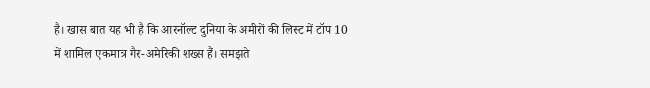है। खास बात यह भी है कि आरनॉल्ट दुनिया के अमीरों की लिस्ट में टॉप 10 में शामिल एकमात्र गैर-अमेरिकी शख्स हैं। समझते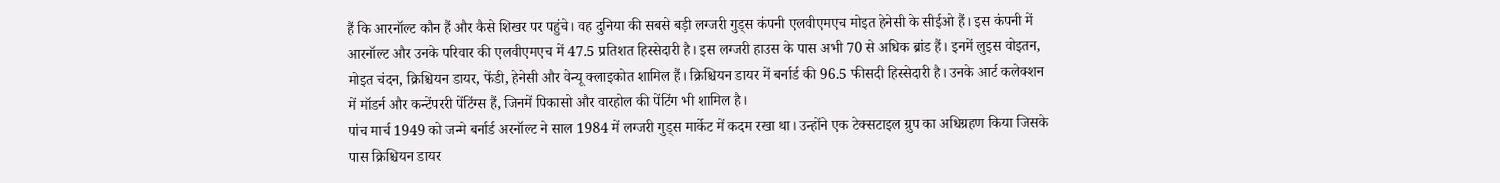हैं कि आरनॉल्ट कौन हैं और कैसे शिखर पर पहुंचे। वह दुनिया की सबसे बड़ी लग्जरी गुड्स कंपनी एलवीएमएच मोइत हेनेसी के सीईओ हैं। इस कंपनी में आरनॉल्ट और उनके परिवार की एलवीएमएच में 47.5 प्रतिशत हिस्सेदारी है। इस लग्जरी हाउस के पास अभी 70 से अधिक ब्रांड हैं। इनमें लुइस वोइतन, मोइत चंदन, क्रिश्चियन डायर, फेंडी, हेनेसी और वेन्यू क्लाइकोत शामिल हैं। क्रिश्चियन डायर में बर्नार्ड की 96.5 फीसदी हिस्सेदारी है। उनके आर्ट कलेक्शन में मॉडर्न और कन्टेंपररी पेंटिंग्स हैं, जिनमें पिकासो और वारहोल की पेंटिंग भी शामिल है।
पांच मार्च 1949 को जन्मे बर्नार्ड अरनॉल्ट ने साल 1984 में लग्जरी गुड्स मार्केट में कदम रखा था। उन्होंने एक टेक्सटाइल ग्रुप का अधिग्रहण किया जिसके पास क्रिश्चियन डायर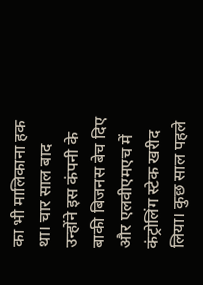का भी मालिकाना हक था। चार साल बाद उन्होंने इस कंपनी के बाकी बिजनस बेच दिए और एलवीएमएच में कंट्रोलिंग स्टेक खरीद लिया। कुछ साल पहले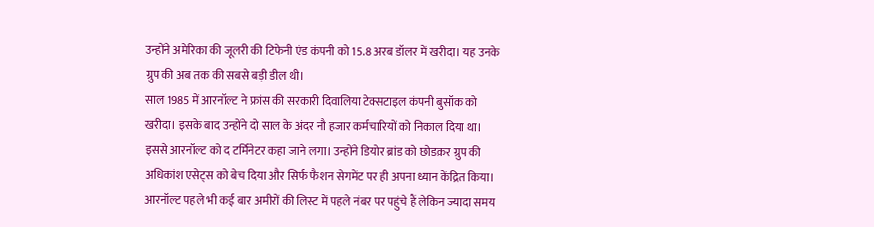उन्होंने अमेरिका की जूलरी की टिफेनी एंड कंपनी को 15.8 अरब डॉलर में खरीदा। यह उनके ग्रुप की अब तक की सबसे बड़ी डील थी।
साल 1985 में आरनॉल्ट ने फ्रांस की सरकारी दिवालिया टेक्सटाइल कंपनी बुसॉक को खरीदा। इसके बाद उन्होंने दो साल के अंदर नौ हजार कर्मचारियों को निकाल दिया था। इससे आरनॉल्ट को द टर्मिनेटर कहा जाने लगा। उन्होंने डियोर ब्रांड को छोडक़र ग्रुप की अधिकांश एसेट्स को बेच दिया और सिर्फ फैशन सेगमेंट पर ही अपना ध्यान केंद्रित किया। आरनॉल्ट पहले भी कई बार अमीरों की लिस्ट में पहले नंबर पर पहुंचे हैं लेकिन ज्यादा समय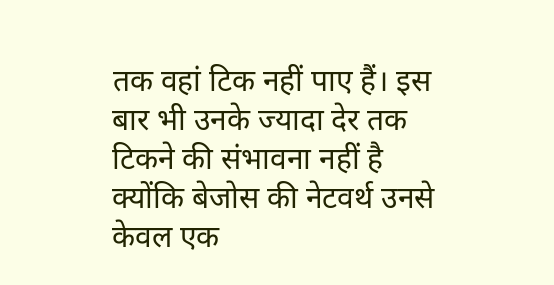तक वहां टिक नहीं पाए हैं। इस बार भी उनके ज्यादा देर तक टिकने की संभावना नहीं है क्योंकि बेजोस की नेटवर्थ उनसे केवल एक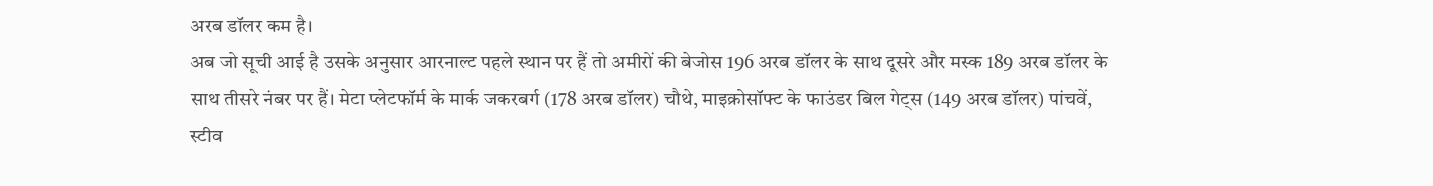अरब डॉलर कम है।
अब जो सूची आई है उसके अनुसार आरनाल्ट पहले स्थान पर हैं तो अमीरों की बेजोस 196 अरब डॉलर के साथ दूसरे और मस्क 189 अरब डॉलर के साथ तीसरे नंबर पर हैं। मेटा प्लेटफॉर्म के मार्क जकरबर्ग (178 अरब डॉलर) चौथे, माइक्रोसॉफ्ट के फाउंडर बिल गेट्स (149 अरब डॉलर) पांचवें, स्टीव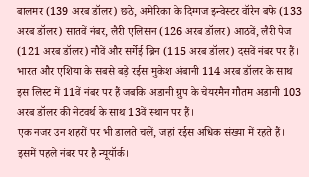बालमर (139 अरब डॉलर) छठे, अमेरिका के दिग्गज इन्वेस्टर वॉरेन बफे (133 अरब डॉलर) सातवें नंबर, लैरी एलिसन (126 अरब डॉलर) आठवें, लैरी पेज (121 अरब डॉलर) नौवें और सर्गेई ब्रिन (115 अरब डॉलर) दसवें नंबर पर हैं। भारत और एशिया के सबसे बड़े रईस मुकेश अंबानी 114 अरब डॉलर के साथ इस लिस्ट में 11वें नंबर पर हैं जबकि अडानी ग्रुप के चेयरमैन गौतम अडानी 103 अरब डॉलर की नेटवर्थ के साथ 13वें स्थान पर हैं।
एक नजर उन शहरों पर भी डालते चलें, जहां रईस अधिक संख्या में रहते हैं। इसमें पहले नंबर पर है न्यूयॉर्क।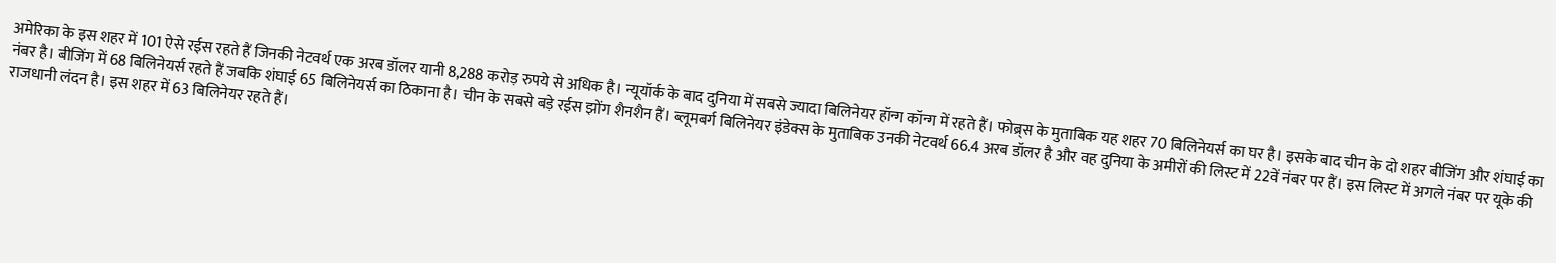अमेरिका के इस शहर में 101 ऐसे रईस रहते हैं जिनकी नेटवर्थ एक अरब डॉलर यानी 8,288 करोड़ रुपये से अधिक है। न्यूयॉर्क के बाद दुनिया में सबसे ज्यादा बिलिनेयर हॉन्ग कॉन्ग में रहते हैं। फोब्र्स के मुताबिक यह शहर 70 बिलिनेयर्स का घर है। इसके बाद चीन के दो शहर बीजिंग और शंघाई का नंबर है। बीजिंग में 68 बिलिनेयर्स रहते हैं जबकि शंघाई 65 बिलिनेयर्स का ठिकाना है। चीन के सबसे बड़े रईस झोंग शैनशैन हैं। ब्लूमबर्ग बिलिनेयर इंडेक्स के मुताबिक उनकी नेटवर्थ 66.4 अरब डॉलर है और वह दुनिया के अमीरों की लिस्ट में 22वें नंबर पर हैं। इस लिस्ट में अगले नंबर पर यूके की राजधानी लंदन है। इस शहर में 63 बिलिनेयर रहते हैं।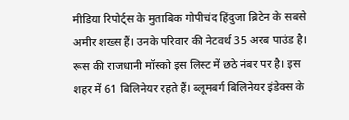मीडिया रिपोर्ट्स के मुताबिक गोपीचंद हिंदुजा ब्रिटेन के सबसे अमीर शख्स हैं। उनके परिवार की नेटवर्थ 35 अरब पाउंड है।
रूस की राजधानी मॉस्को इस लिस्ट में छठे नंबर पर है। इस शहर में 61 बिलिनेयर रहते हैं। ब्लूमबर्ग बिलिनेयर इंडेक्स के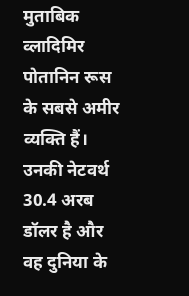मुताबिक व्लादिमिर पोतानिन रूस के सबसे अमीर व्यक्ति हैं। उनकी नेटवर्थ 30.4 अरब डॉलर है और वह दुनिया के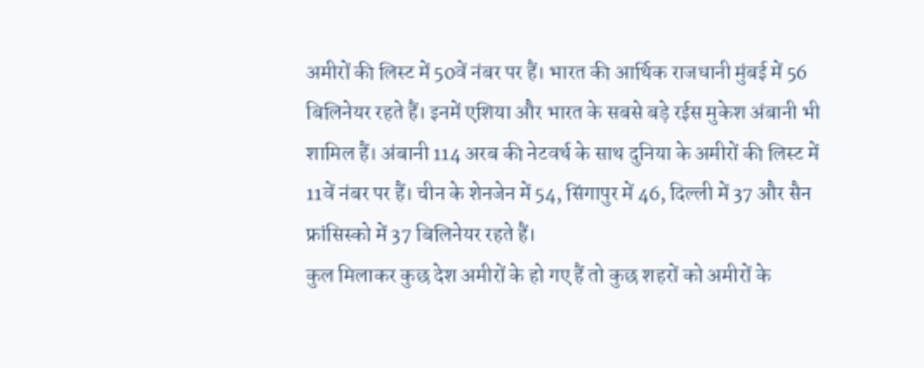अमीरों की लिस्ट में 50वें नंबर पर हैं। भारत की आर्थिक राजधानी मुंबई में 56 बिलिनेयर रहते हैं। इनमें एशिया और भारत के सबसे बड़े रईस मुकेश अंबानी भी शामिल हैं। अंबानी 114 अरब की नेटवर्थ के साथ दुनिया के अमीरों की लिस्ट में 11वें नंबर पर हैं। चीन के शेनजेन में 54, सिंगापुर में 46, दिल्ली में 37 और सैन फ्रांसिस्को में 37 बिलिनेयर रहते हैं।
कुल मिलाकर कुछ देश अमीरों के हो गए हैं तो कुछ शहरों को अमीरों के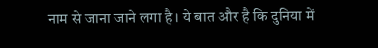नाम से जाना जाने लगा है। ये बात और है कि दुनिया में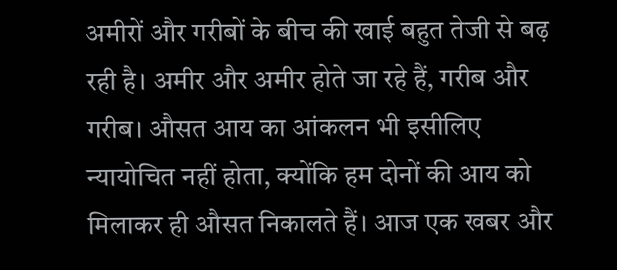अमीरों और गरीबों के बीच की खाई बहुत तेजी से बढ़ रही है। अमीर और अमीर होते जा रहे हैं, गरीब और गरीब। औसत आय का आंकलन भी इसीलिए न्यायोचित नहीं होता, क्योंकि हम दोनों की आय को मिलाकर ही औसत निकालते हैं। आज एक खबर और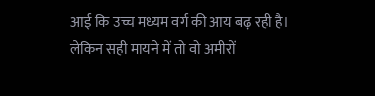आई कि उच्च मध्यम वर्ग की आय बढ़ रही है। लेकिन सही मायने में तो वो अमीरों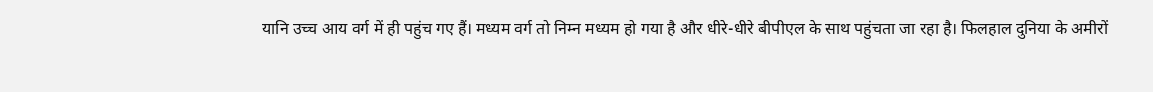यानि उच्च आय वर्ग में ही पहुंच गए हैं। मध्यम वर्ग तो निम्न मध्यम हो गया है और धीरे-धीरे बीपीएल के साथ पहुंचता जा रहा है। फिलहाल दुनिया के अमीरों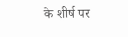के शीर्ष पर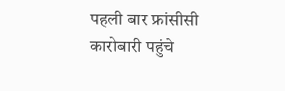पहली बार फ्रांसीसी कारोबारी पहुंचे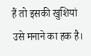हैं तो इसकी खुशियां उसे मनाने का हक है।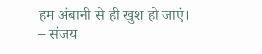हम अंबानी से ही खुश हो जाएं।
– संजय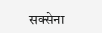सक्सेना